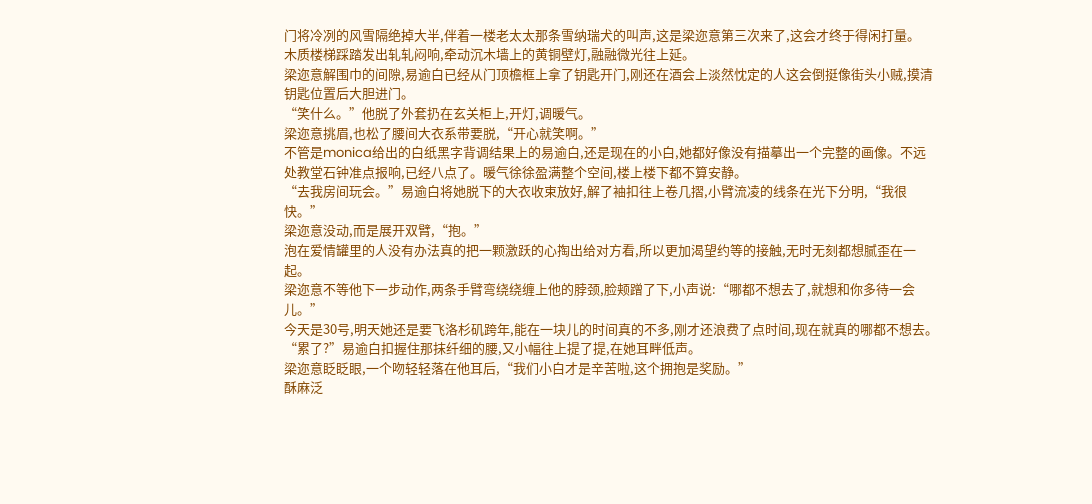门将冷冽的风雪隔绝掉大半,伴着一楼老太太那条雪纳瑞犬的叫声,这是梁迩意第三次来了,这会才终于得闲打量。
木质楼梯踩踏发出轧轧闷响,牵动沉木墙上的黄铜壁灯,融融微光往上延。
梁迩意解围巾的间隙,易逾白已经从门顶檐框上拿了钥匙开门,刚还在酒会上淡然忱定的人这会倒挺像街头小贼,摸清钥匙位置后大胆进门。
“笑什么。”他脱了外套扔在玄关柜上,开灯,调暖气。
梁迩意挑眉,也松了腰间大衣系带要脱,“开心就笑啊。”
不管是monica给出的白纸黑字背调结果上的易逾白,还是现在的小白,她都好像没有描摹出一个完整的画像。不远处教堂石钟准点报响,已经八点了。暖气徐徐盈满整个空间,楼上楼下都不算安静。
“去我房间玩会。”易逾白将她脱下的大衣收束放好,解了袖扣往上卷几摺,小臂流凌的线条在光下分明,“我很快。”
梁迩意没动,而是展开双臂,“抱。”
泡在爱情罐里的人没有办法真的把一颗激跃的心掏出给对方看,所以更加渴望约等的接触,无时无刻都想腻歪在一起。
梁迩意不等他下一步动作,两条手臂弯绕绕缠上他的脖颈,脸颊蹭了下,小声说:“哪都不想去了,就想和你多待一会儿。”
今天是30号,明天她还是要飞洛杉矶跨年,能在一块儿的时间真的不多,刚才还浪费了点时间,现在就真的哪都不想去。
“累了?”易逾白扣握住那抹纤细的腰,又小幅往上提了提,在她耳畔低声。
梁迩意眨眨眼,一个吻轻轻落在他耳后,“我们小白才是辛苦啦,这个拥抱是奖励。”
酥麻泛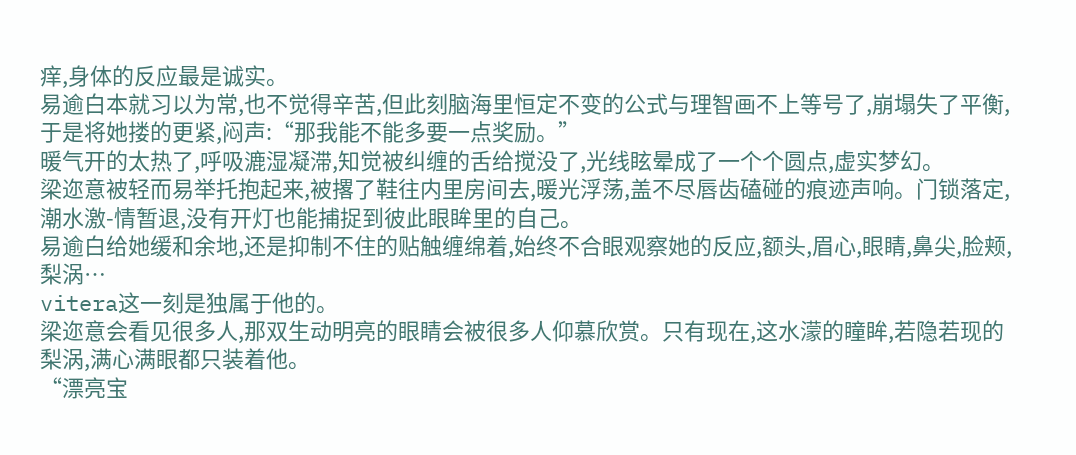痒,身体的反应最是诚实。
易逾白本就习以为常,也不觉得辛苦,但此刻脑海里恒定不变的公式与理智画不上等号了,崩塌失了平衡,于是将她搂的更紧,闷声:“那我能不能多要一点奖励。”
暖气开的太热了,呼吸漉湿凝滞,知觉被纠缠的舌给搅没了,光线眩晕成了一个个圆点,虚实梦幻。
梁迩意被轻而易举托抱起来,被撂了鞋往内里房间去,暖光浮荡,盖不尽唇齿磕碰的痕迹声响。门锁落定,潮水激-情暂退,没有开灯也能捕捉到彼此眼眸里的自己。
易逾白给她缓和余地,还是抑制不住的贴触缠绵着,始终不合眼观察她的反应,额头,眉心,眼睛,鼻尖,脸颊,梨涡…
vitera这一刻是独属于他的。
梁迩意会看见很多人,那双生动明亮的眼睛会被很多人仰慕欣赏。只有现在,这水濛的瞳眸,若隐若现的梨涡,满心满眼都只装着他。
“漂亮宝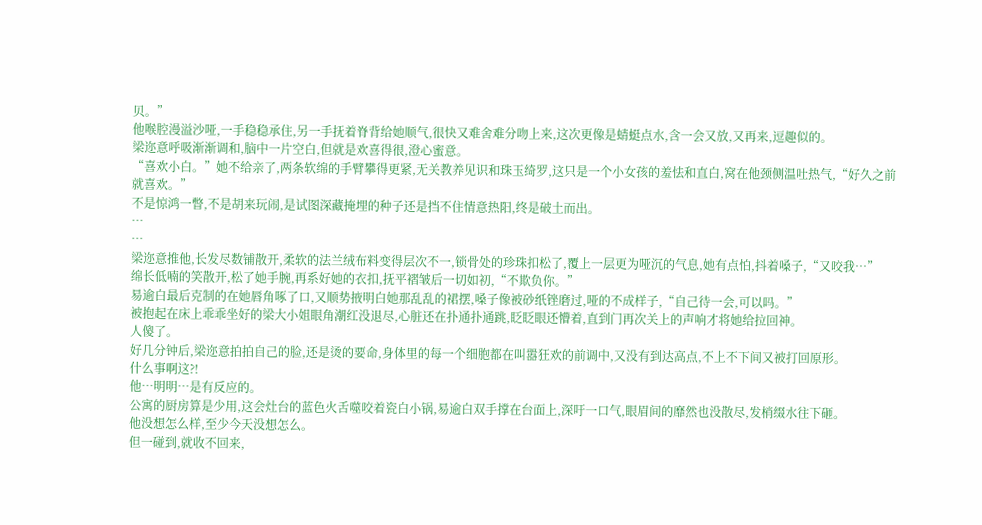贝。”
他喉腔漫溢沙哑,一手稳稳承住,另一手抚着脊背给她顺气,很快又难舍难分吻上来,这次更像是蜻蜓点水,含一会又放,又再来,逗趣似的。
梁迩意呼吸渐渐调和,脑中一片空白,但就是欢喜得很,澄心蜜意。
“喜欢小白。”她不给亲了,两条软绵的手臂攀得更紧,无关教养见识和珠玉绮罗,这只是一个小女孩的羞怯和直白,窝在他颈侧温吐热气,“好久之前就喜欢。”
不是惊鸿一瞥,不是胡来玩闹,是试图深藏掩埋的种子还是挡不住情意热阳,终是破土而出。
…
…
梁迩意推他,长发尽数铺散开,柔软的法兰绒布料变得层次不一,锁骨处的珍珠扣松了,覆上一层更为哑沉的气息,她有点怕,抖着嗓子,“又咬我…”
绵长低喃的笑散开,松了她手腕,再系好她的衣扣,抚平褶皱后一切如初,“不欺负你。”
易逾白最后克制的在她唇角啄了口,又顺势掖明白她那乱乱的裙摆,嗓子像被砂纸锉磨过,哑的不成样子,“自己待一会,可以吗。”
被抱起在床上乖乖坐好的梁大小姐眼角潮红没退尽,心脏还在扑通扑通跳,眨眨眼还懵着,直到门再次关上的声响才将她给拉回神。
人傻了。
好几分钟后,梁迩意拍拍自己的脸,还是烫的要命,身体里的每一个细胞都在叫嚣狂欢的前调中,又没有到达高点,不上不下间又被打回原形。
什么事啊这?!
他…明明…是有反应的。
公寓的厨房算是少用,这会灶台的蓝色火舌噬咬着瓷白小锅,易逾白双手撑在台面上,深吁一口气,眼眉间的靡然也没散尽,发梢缀水往下砸。
他没想怎么样,至少今天没想怎么。
但一碰到,就收不回来,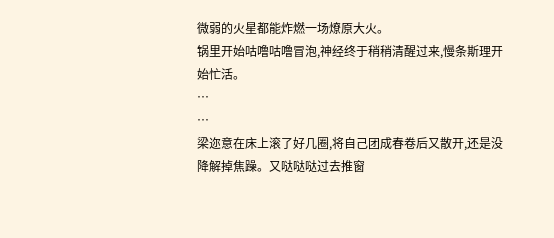微弱的火星都能炸燃一场燎原大火。
锅里开始咕噜咕噜冒泡,神经终于稍稍清醒过来,慢条斯理开始忙活。
…
…
梁迩意在床上滚了好几圈,将自己团成春卷后又散开,还是没降解掉焦躁。又哒哒哒过去推窗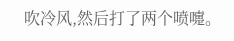吹冷风,然后打了两个喷嚏。